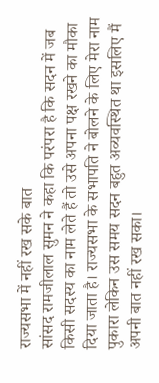राज्यसभा में नहीं रख सके बात
सांसद रामजीलाल सुमन ने कहा कि परंपरा है कि सदन में जब किसी सदस्य का नाम लेते हैं तो उसे अपना पक्ष रखने का मौका दिया जाता है। राज्यसभा के सभापति ने बोलने के लिए मेरा नाम पुकारा लेकिन उस समय सदन बहुत अव्यवस्थित था इसलिए मैं अपनी बात नहीं रख सका।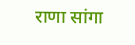राणा सांगा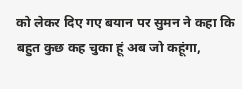को लेकर दिए गए बयान पर सुमन ने कहा कि बहुत कुछ कह चुका हूं अब जो कहूंगा,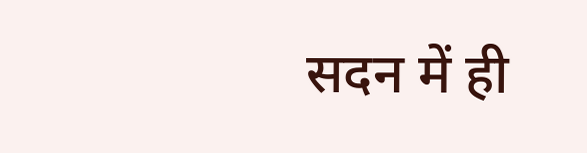सदन में ही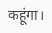कहूंगा।